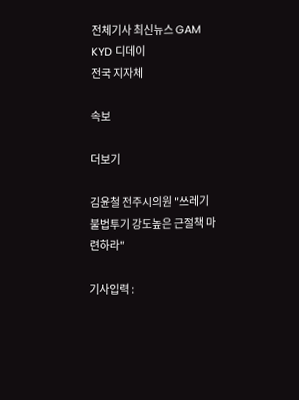전체기사 최신뉴스 GAM
KYD 디데이
전국 지자체

속보

더보기

김윤철 전주시의원 "쓰레기 불법투기 강도높은 근절책 마련하라"

기사입력 :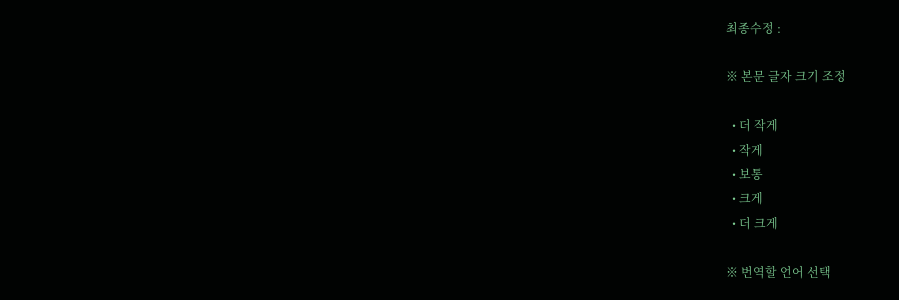최종수정 :

※ 본문 글자 크기 조정

  • 더 작게
  • 작게
  • 보통
  • 크게
  • 더 크게

※ 번역할 언어 선택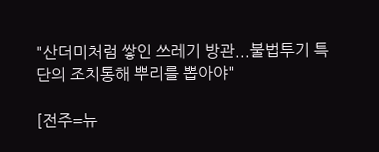"산더미처럼 쌓인 쓰레기 방관...불법투기 특단의 조치통해 뿌리를 뽑아야"

[전주=뉴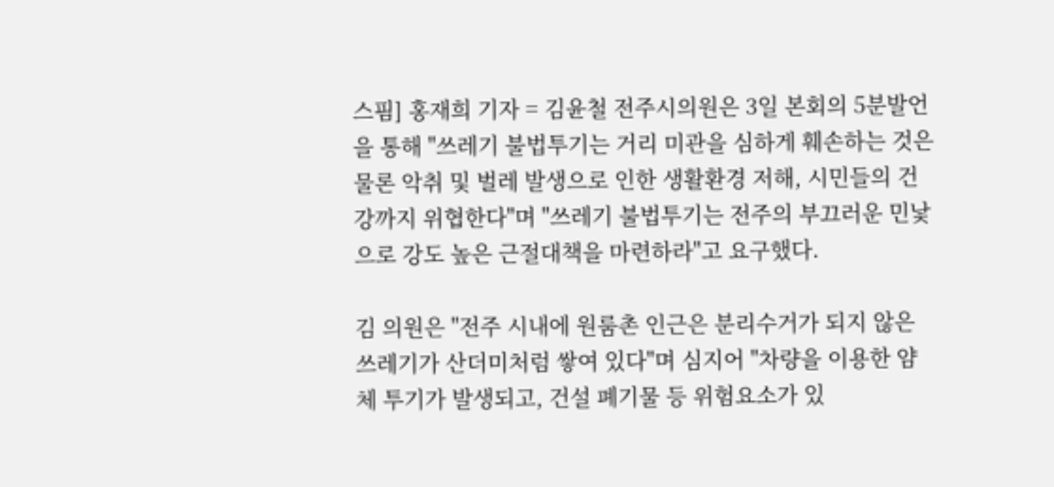스핌] 홍재희 기자 = 김윤철 전주시의원은 3일 본회의 5분발언을 통해 "쓰레기 불법투기는 거리 미관을 심하게 훼손하는 것은 물론 악취 및 벌레 발생으로 인한 생활환경 저해, 시민들의 건강까지 위협한다"며 "쓰레기 불법투기는 전주의 부끄러운 민낯으로 강도 높은 근절대책을 마련하라"고 요구했다.

김 의원은 "전주 시내에 원룸촌 인근은 분리수거가 되지 않은 쓰레기가 산더미처럼 쌓여 있다"며 심지어 "차량을 이용한 얌체 투기가 발생되고, 건설 폐기물 등 위험요소가 있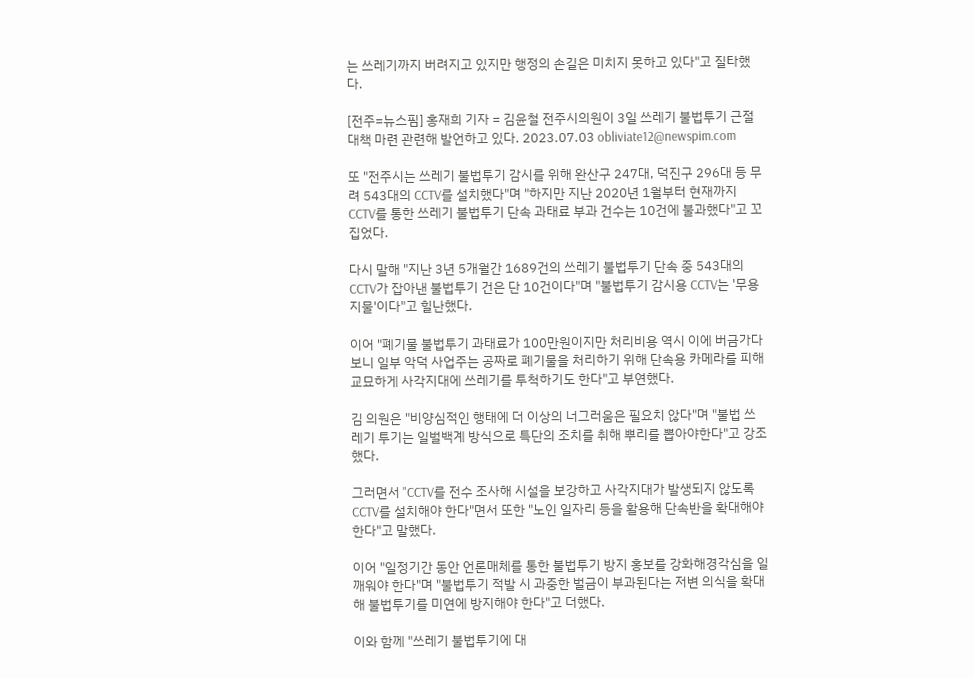는 쓰레기까지 버려지고 있지만 행정의 손길은 미치지 못하고 있다"고 질타했다.

[전주=뉴스핌] 홍재희 기자 = 김윤철 전주시의원이 3일 쓰레기 불법투기 근절대책 마련 관련해 발언하고 있다. 2023.07.03 obliviate12@newspim.com

또 "전주시는 쓰레기 불법투기 감시를 위해 완산구 247대, 덕진구 296대 등 무려 543대의 CCTV를 설치했다"며 "하지만 지난 2020년 1월부터 현재까지 CCTV를 통한 쓰레기 불법투기 단속 과태료 부과 건수는 10건에 불과했다"고 꼬집었다.

다시 말해 "지난 3년 5개월간 1689건의 쓰레기 불법투기 단속 중 543대의 CCTV가 잡아낸 불법투기 건은 단 10건이다"며 "불법투기 감시용 CCTV는 '무용지물'이다"고 힐난했다.

이어 "폐기물 불법투기 과태료가 100만원이지만 처리비용 역시 이에 버금가다 보니 일부 악덕 사업주는 공짜로 폐기물을 처리하기 위해 단속용 카메라를 피해 교묘하게 사각지대에 쓰레기를 투척하기도 한다"고 부연했다.

김 의원은 "비양심적인 행태에 더 이상의 너그러움은 필요치 않다"며 "불법 쓰레기 투기는 일벌백계 방식으로 특단의 조치를 취해 뿌리를 뽑아야한다"고 강조했다.

그러면서 "CCTV를 전수 조사해 시설을 보강하고 사각지대가 발생되지 않도록 CCTV를 설치해야 한다"면서 또한 "노인 일자리 등을 활용해 단속반을 확대해야 한다"고 말했다.

이어 "일정기간 동안 언론매체를 통한 불법투기 방지 홍보를 강화해경각심을 일깨워야 한다"며 "불법투기 적발 시 과중한 벌금이 부과된다는 저변 의식을 확대해 불법투기를 미연에 방지해야 한다"고 더했다.

이와 함께 "쓰레기 불법투기에 대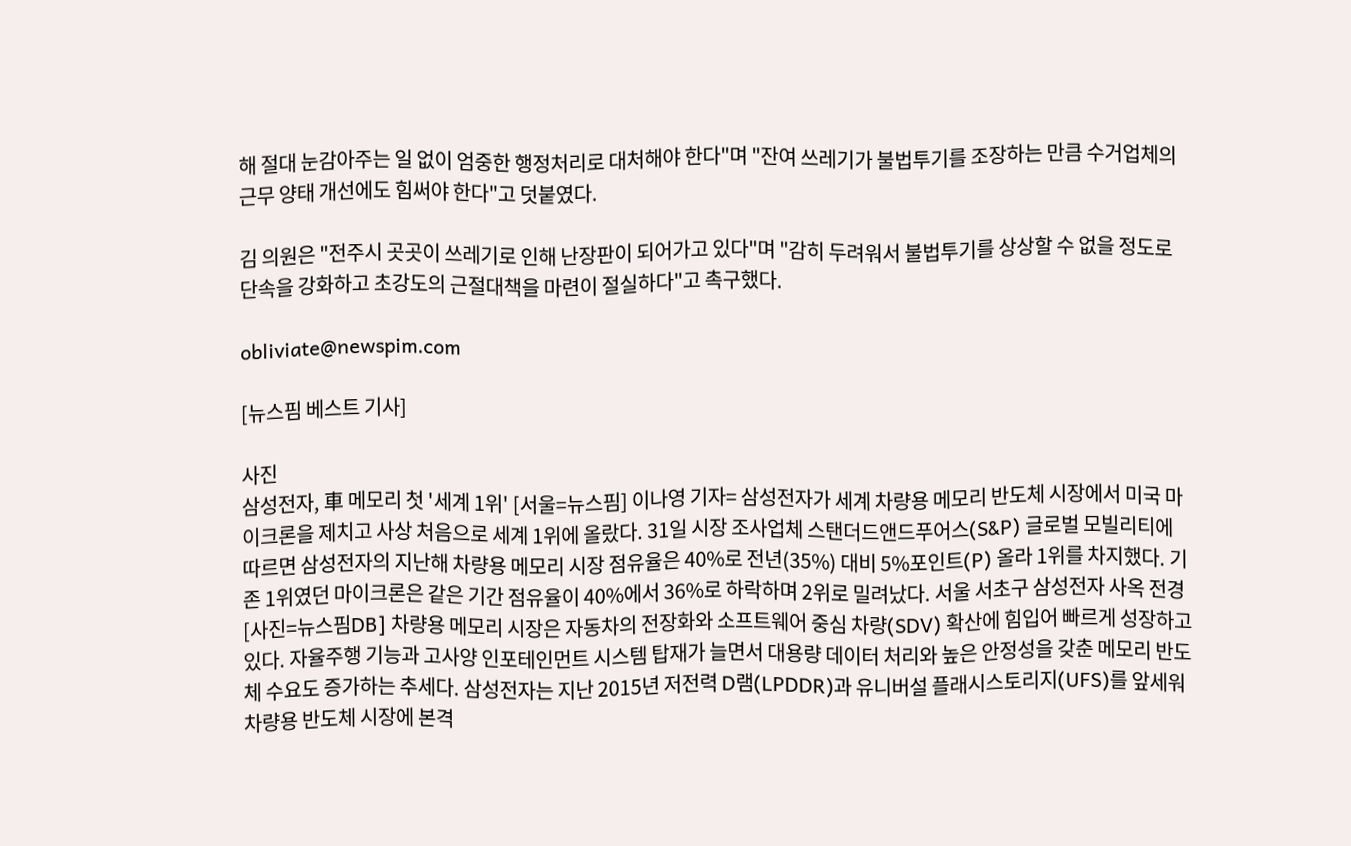해 절대 눈감아주는 일 없이 엄중한 행정처리로 대처해야 한다"며 "잔여 쓰레기가 불법투기를 조장하는 만큼 수거업체의 근무 양태 개선에도 힘써야 한다"고 덧붙였다.

김 의원은 "전주시 곳곳이 쓰레기로 인해 난장판이 되어가고 있다"며 "감히 두려워서 불법투기를 상상할 수 없을 정도로 단속을 강화하고 초강도의 근절대책을 마련이 절실하다"고 촉구했다.

obliviate@newspim.com

[뉴스핌 베스트 기사]

사진
삼성전자, 車 메모리 첫 '세계 1위' [서울=뉴스핌] 이나영 기자= 삼성전자가 세계 차량용 메모리 반도체 시장에서 미국 마이크론을 제치고 사상 처음으로 세계 1위에 올랐다. 31일 시장 조사업체 스탠더드앤드푸어스(S&P) 글로벌 모빌리티에 따르면 삼성전자의 지난해 차량용 메모리 시장 점유율은 40%로 전년(35%) 대비 5%포인트(P) 올라 1위를 차지했다. 기존 1위였던 마이크론은 같은 기간 점유율이 40%에서 36%로 하락하며 2위로 밀려났다. 서울 서초구 삼성전자 사옥 전경 [사진=뉴스핌DB] 차량용 메모리 시장은 자동차의 전장화와 소프트웨어 중심 차량(SDV) 확산에 힘입어 빠르게 성장하고 있다. 자율주행 기능과 고사양 인포테인먼트 시스템 탑재가 늘면서 대용량 데이터 처리와 높은 안정성을 갖춘 메모리 반도체 수요도 증가하는 추세다. 삼성전자는 지난 2015년 저전력 D램(LPDDR)과 유니버설 플래시스토리지(UFS)를 앞세워 차량용 반도체 시장에 본격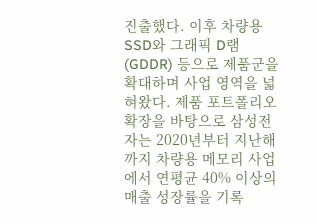진출했다. 이후 차량용 SSD와 그래픽 D램(GDDR) 등으로 제품군을 확대하며 사업 영역을 넓혀왔다. 제품 포트폴리오 확장을 바탕으로 삼성전자는 2020년부터 지난해까지 차량용 메모리 사업에서 연평균 40% 이상의 매출 성장률을 기록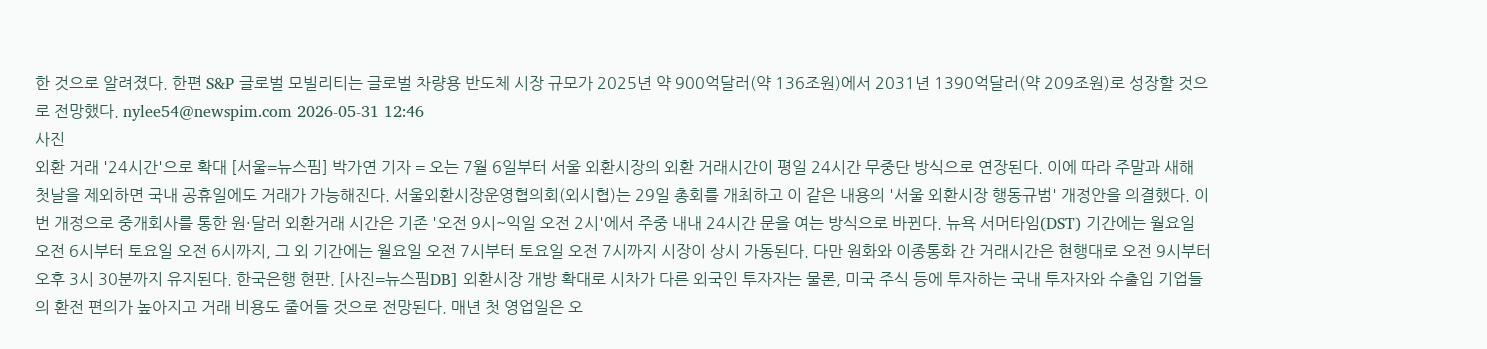한 것으로 알려졌다. 한편 S&P 글로벌 모빌리티는 글로벌 차량용 반도체 시장 규모가 2025년 약 900억달러(약 136조원)에서 2031년 1390억달러(약 209조원)로 성장할 것으로 전망했다. nylee54@newspim.com 2026-05-31 12:46
사진
외환 거래 '24시간'으로 확대 [서울=뉴스핌] 박가연 기자 = 오는 7월 6일부터 서울 외환시장의 외환 거래시간이 평일 24시간 무중단 방식으로 연장된다. 이에 따라 주말과 새해 첫날을 제외하면 국내 공휴일에도 거래가 가능해진다. 서울외환시장운영협의회(외시협)는 29일 총회를 개최하고 이 같은 내용의 '서울 외환시장 행동규범' 개정안을 의결했다. 이번 개정으로 중개회사를 통한 원·달러 외환거래 시간은 기존 '오전 9시~익일 오전 2시'에서 주중 내내 24시간 문을 여는 방식으로 바뀐다. 뉴욕 서머타임(DST) 기간에는 월요일 오전 6시부터 토요일 오전 6시까지, 그 외 기간에는 월요일 오전 7시부터 토요일 오전 7시까지 시장이 상시 가동된다. 다만 원화와 이종통화 간 거래시간은 현행대로 오전 9시부터 오후 3시 30분까지 유지된다. 한국은행 현판. [사진=뉴스핌DB] 외환시장 개방 확대로 시차가 다른 외국인 투자자는 물론, 미국 주식 등에 투자하는 국내 투자자와 수출입 기업들의 환전 편의가 높아지고 거래 비용도 줄어들 것으로 전망된다. 매년 첫 영업일은 오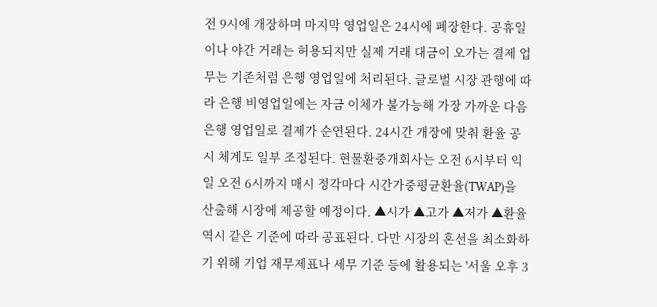전 9시에 개장하며 마지막 영업일은 24시에 폐장한다. 공휴일이나 야간 거래는 허용되지만 실제 거래 대금이 오가는 결제 업무는 기존처럼 은행 영업일에 처리된다. 글로벌 시장 관행에 따라 은행 비영업일에는 자금 이체가 불가능해 가장 가까운 다음 은행 영업일로 결제가 순연된다. 24시간 개장에 맞춰 환율 공시 체계도 일부 조정된다. 현물환중개회사는 오전 6시부터 익일 오전 6시까지 매시 정각마다 시간가중평균환율(TWAP)을 산출해 시장에 제공할 예정이다. ▲시가 ▲고가 ▲저가 ▲환율 역시 같은 기준에 따라 공표된다. 다만 시장의 혼선을 최소화하기 위해 기업 재무제표나 세무 기준 등에 활용되는 '서울 오후 3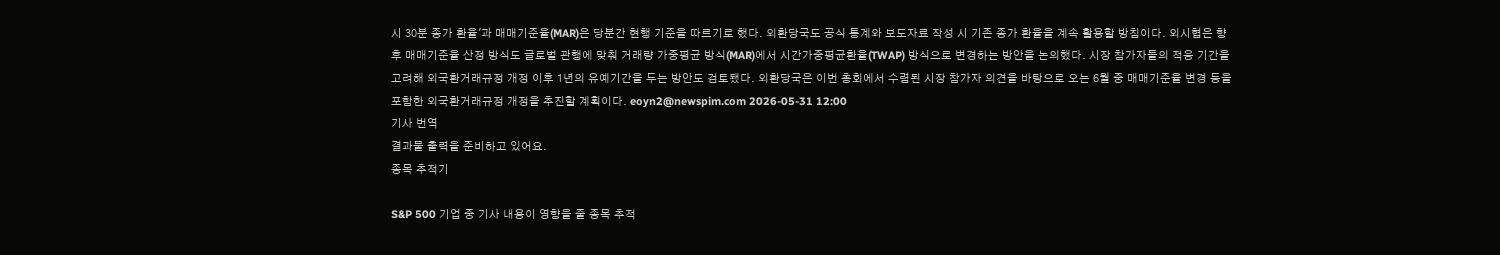시 30분 종가 환율'과 매매기준율(MAR)은 당분간 현행 기준을 따르기로 했다. 외환당국도 공식 통계와 보도자료 작성 시 기존 종가 환율을 계속 활용할 방침이다. 외시협은 향후 매매기준율 산정 방식도 글로벌 관행에 맞춰 거래량 가중평균 방식(MAR)에서 시간가중평균환율(TWAP) 방식으로 변경하는 방안을 논의했다. 시장 참가자들의 적응 기간을 고려해 외국환거래규정 개정 이후 1년의 유예기간을 두는 방안도 검토됐다. 외환당국은 이번 총회에서 수렴된 시장 참가자 의견을 바탕으로 오는 6월 중 매매기준율 변경 등을 포함한 외국환거래규정 개정을 추진할 계획이다. eoyn2@newspim.com 2026-05-31 12:00
기사 번역
결과물 출력을 준비하고 있어요.
종목 추적기

S&P 500 기업 중 기사 내용이 영향을 줄 종목 추적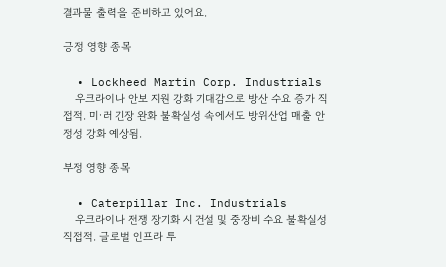결과물 출력을 준비하고 있어요.

긍정 영향 종목

  • Lockheed Martin Corp. Industrials
    우크라이나 안보 지원 강화 기대감으로 방산 수요 증가 직접적. 미·러 긴장 완화 불확실성 속에서도 방위산업 매출 안정성 강화 예상됨.

부정 영향 종목

  • Caterpillar Inc. Industrials
    우크라이나 전쟁 장기화 시 건설 및 중장비 수요 불확실성 직접적. 글로벌 인프라 투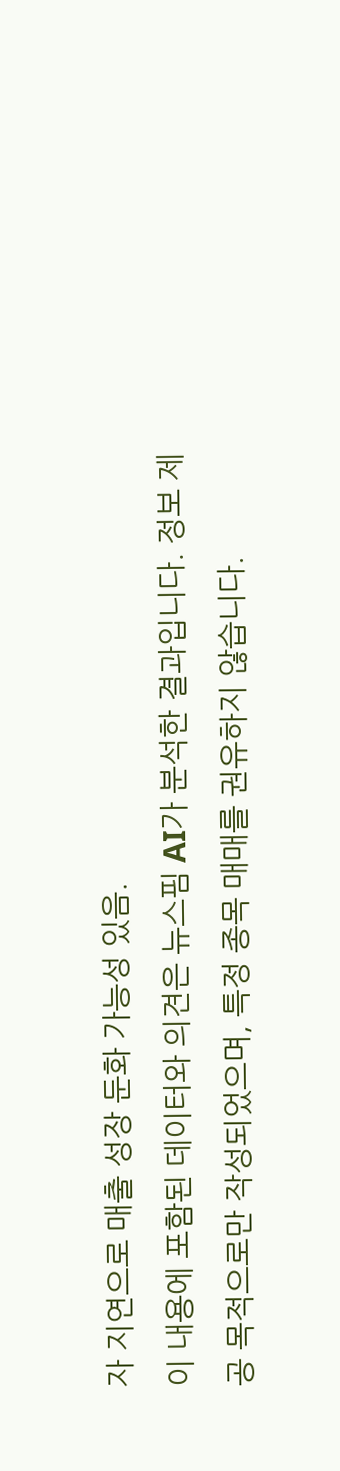자 지연으로 매출 성장 둔화 가능성 있음.
이 내용에 포함된 데이터와 의견은 뉴스핌 AI가 분석한 결과입니다. 정보 제공 목적으로만 작성되었으며, 특정 종목 매매를 권유하지 않습니다.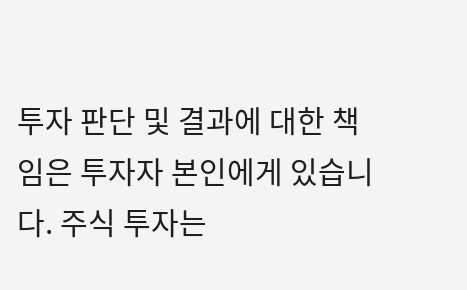투자 판단 및 결과에 대한 책임은 투자자 본인에게 있습니다. 주식 투자는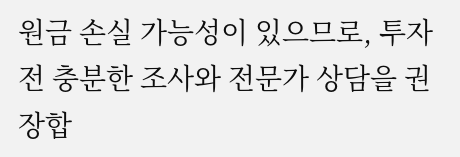원금 손실 가능성이 있으므로, 투자 전 충분한 조사와 전문가 상담을 권장합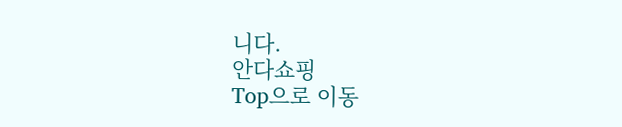니다.
안다쇼핑
Top으로 이동